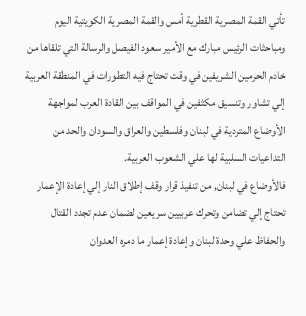تأتي القمة المصرية القطرية أمس والقمة المصرية الكويتية اليوم ومباحثات الرئيس مبارك مع الأمير سعود الفيصل والرسالة التي تلقاها من خادم الحرمين الشريفين في وقت تحتاج فيه التطورات في المنطقة العربية إلي تشاور وتنسيق مكثفين في المواقف بين القادة العرب لمواجهة الأوضاع المتردية في لبنان وفلسطين والعراق والسودان والحد من التداعيات السلبية لها علي الشعوب العربية.
فالأوضاع في لبنان, من تنفيذ قرار وقف إطلاق النار إلي إعادة الإعمار تحتاج إلي تضامن وتحرك عربيين سريعين لضمان عدم تجدد القتال والحفاظ علي وحدة لبنان وإعادة إعمار ما دمره العدوان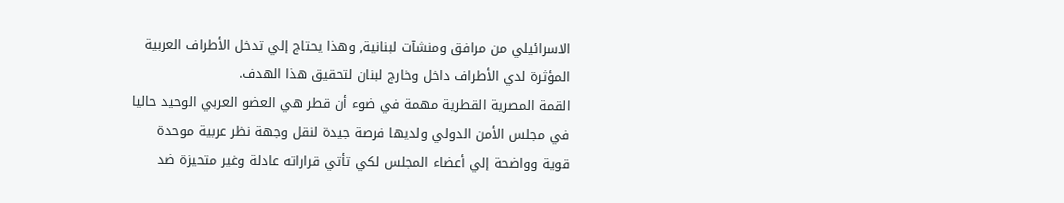الاسرائيلي من مرافق ومنشآت لبنانية, وهذا يحتاج إلي تدخل الأطراف العربية المؤثرة لدي الأطراف داخل وخارج لبنان لتحقيق هذا الهدف.
القمة المصرية القطرية مهمة في ضوء أن قطر هي العضو العربي الوحيد حاليا في مجلس الأمن الدولي ولديها فرصة جيدة لنقل وجهة نظر عربية موحدة قوية وواضحة إلي أعضاء المجلس لكي تأتي قراراته عادلة وغير متحيزة ضد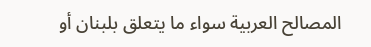المصالح العربية سواء ما يتعلق بلبنان أو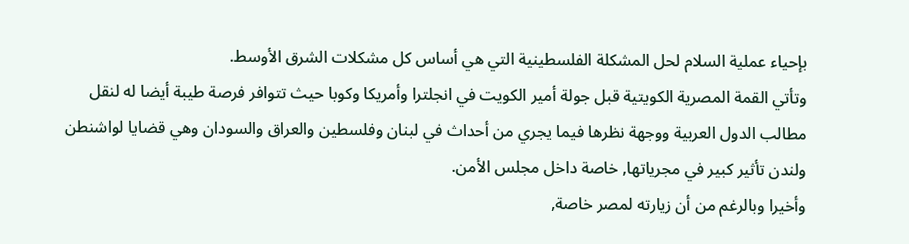بإحياء عملية السلام لحل المشكلة الفلسطينية التي هي أساس كل مشكلات الشرق الأوسط.
وتأتي القمة المصرية الكويتية قبل جولة أمير الكويت في انجلترا وأمريكا وكوبا حيث تتوافر فرصة طيبة أيضا له لنقل مطالب الدول العربية ووجهة نظرها فيما يجري من أحداث في لبنان وفلسطين والعراق والسودان وهي قضايا لواشنطن ولندن تأثير كبير في مجرياتها, خاصة داخل مجلس الأمن.
وأخيرا وبالرغم من أن زيارته لمصر خاصة,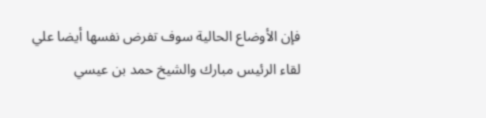فإن الأوضاع الحالية سوف تفرض نفسها أيضا علي لقاء الرئيس مبارك والشيخ حمد بن عيسي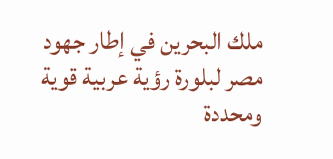ملك البحرين في إطار جهود مصر لبلورة رؤية عربية قوية ومحددة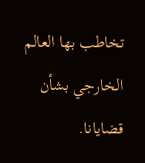تخاطب بها العالم الخارجي بشأن قضايانا.